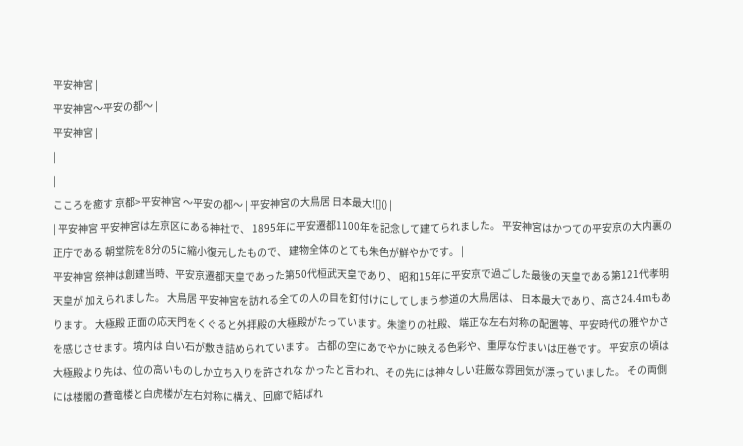平安神宮 |
平安神宮〜平安の都〜 |
平安神宮 |
|
|
こころを癒す 京都>平安神宮 〜平安の都〜 | 平安神宮の大鳥居 日本最大![]() |
| 平安神宮 平安神宮は左京区にある神社で、 1895年に平安遷都1100年を記念して建てられました。 平安神宮はかつての平安京の大内裏の正庁である 朝堂院を8分の5に縮小復元したもので、 建物全体のとても朱色が鮮やかです。 |
平安神宮 祭神は創建当時、平安京遷都天皇であった第50代桓武天皇であり、 昭和15年に平安京で過ごした最後の天皇である第121代孝明天皇が 加えられました。 大鳥居 平安神宮を訪れる全ての人の目を釘付けにしてしまう参道の大鳥居は、 日本最大であり、高さ24.4mもあります。 大極殿 正面の応天門をくぐると外拝殿の大極殿がたっています。朱塗りの社殿、 端正な左右対称の配置等、平安時代の雅やかさを感じさせます。境内は 白い石が敷き詰められています。 古都の空にあでやかに映える色彩や、重厚な佇まいは圧巻です。 平安京の頃は大極殿より先は、位の高いものしか立ち入りを許されな かったと言われ、その先には神々しい荘厳な雰囲気が漂っていました。 その両側には楼閣の蒼竜楼と白虎楼が左右対称に構え、回廊で結ばれ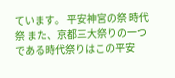ています。 平安神宮の祭 時代祭 また、京都三大祭りの一つである時代祭りはこの平安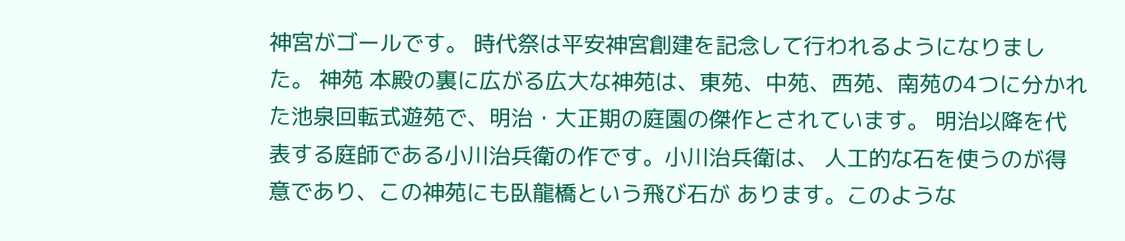神宮がゴールです。 時代祭は平安神宮創建を記念して行われるようになりました。 神苑 本殿の裏に広がる広大な神苑は、東苑、中苑、西苑、南苑の4つに分かれ た池泉回転式遊苑で、明治・大正期の庭園の傑作とされています。 明治以降を代表する庭師である小川治兵衛の作です。小川治兵衛は、 人工的な石を使うのが得意であり、この神苑にも臥龍橋という飛び石が あります。このような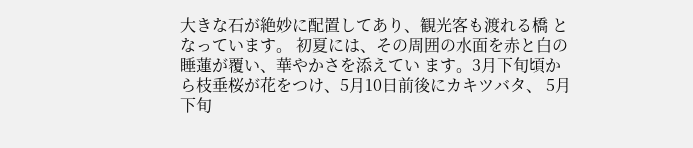大きな石が絶妙に配置してあり、観光客も渡れる橋 となっています。 初夏には、その周囲の水面を赤と白の睡蓮が覆い、華やかさを添えてい ます。3月下旬頃から枝垂桜が花をつけ、5月10日前後にカキツバタ、 5月下旬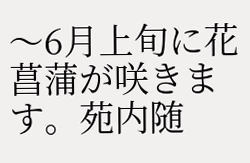〜6月上旬に花菖蒲が咲きます。苑内随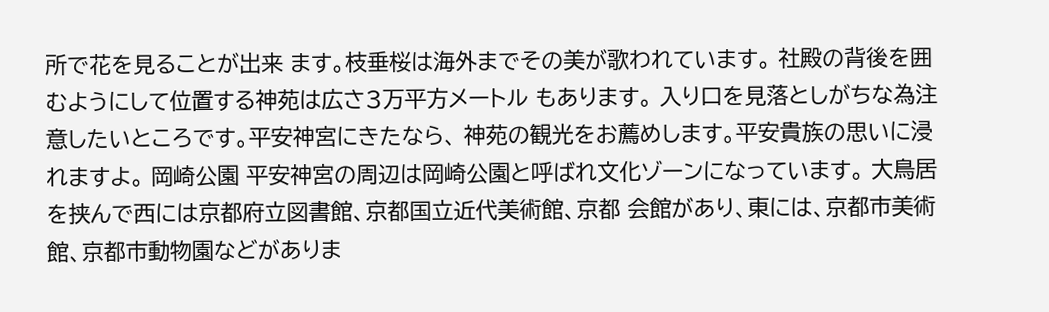所で花を見ることが出来 ます。枝垂桜は海外までその美が歌われています。 社殿の背後を囲むようにして位置する神苑は広さ3万平方メートル もあります。 入り口を見落としがちな為注意したいところです。平安神宮にきたなら、 神苑の観光をお薦めします。平安貴族の思いに浸れますよ。 岡崎公園 平安神宮の周辺は岡崎公園と呼ばれ文化ゾーンになっています。 大鳥居を挟んで西には京都府立図書館、京都国立近代美術館、京都 会館があり、東には、京都市美術館、京都市動物園などがありま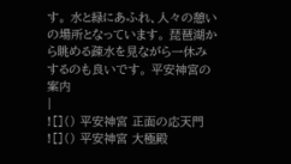す。 水と緑にあふれ、人々の憩いの場所となっています。 琵琶湖から眺める疎水を見ながら一休みするのも良いです。 平安神宮の案内
|
![]() 平安神宮 正面の応天門 ![]() 平安神宮 大極殿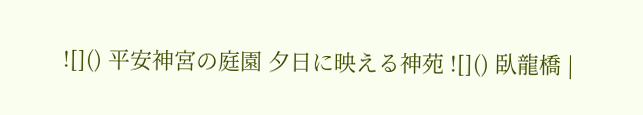![]() 平安神宮の庭園 夕日に映える神苑 ![]() 臥龍橋 |